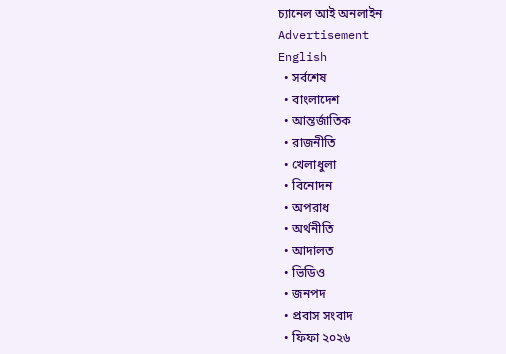চ্যানেল আই অনলাইন
Advertisement
English
  • সর্বশেষ
  • বাংলাদেশ
  • আন্তর্জাতিক
  • রাজনীতি
  • খেলাধুলা
  • বিনোদন
  • অপরাধ
  • অর্থনীতি
  • আদালত
  • ভিডিও
  • জনপদ
  • প্রবাস সংবাদ
  • ফিফা ২০২৬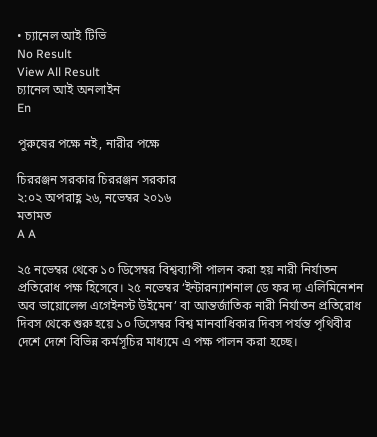• চ্যানেল আই টিভি
No Result
View All Result
চ্যানেল আই অনলাইন
En

পুরুষের পক্ষে নই, নারীর পক্ষে

চিররঞ্জন সরকার চিররঞ্জন সরকার
২:০২ অপরাহ্ণ ২৬, নভেম্বর ২০১৬
মতামত
A A

২৫ নভেম্বর থেকে ১০ ডিসেম্বর বিশ্বব্যাপী পালন করা হয় নারী নির্যাতন প্রতিরোধ পক্ষ হিসেবে। ২৫ নভেম্বর ‘ইন্টারন্যাশনাল ডে ফর দ্য এলিমিনেশন অব ভায়োলেন্স এগেইনস্ট উইমেন’ বা আন্তর্জাতিক নারী নির্যাতন প্রতিরোধ দিবস থেকে শুরু হয়ে ১০ ডিসেম্বর বিশ্ব মানবাধিকার দিবস পর্যন্ত পৃথিবীর দেশে দেশে বিভিন্ন কর্মসূচির মাধ্যমে এ পক্ষ পালন করা হচ্ছে।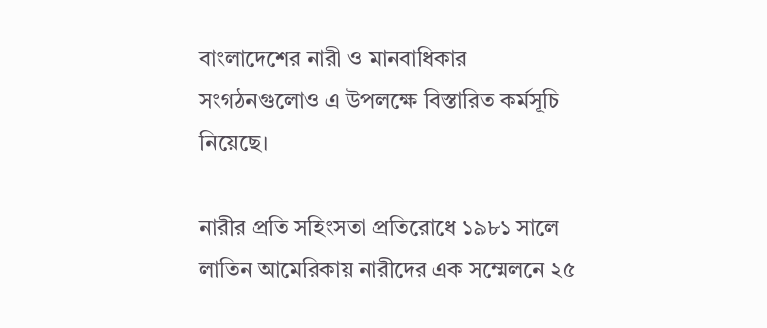বাংলাদেশের নারী ও মানবাধিকার সংগঠনগুলোও এ উপলক্ষে বিস্তারিত কর্মসূচি নিয়েছে।

নারীর প্রতি সহিংসতা প্রতিরোধে ১৯৮১ সালে লাতিন আমেরিকায় নারীদের এক সম্মেলনে ২৫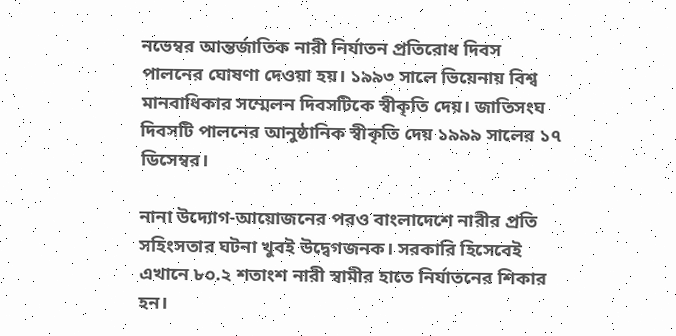নভেম্বর আন্তর্জাতিক নারী নির্যাতন প্রতিরোধ দিবস পালনের ঘোষণা দেওয়া হয়। ১৯৯৩ সালে ভিয়েনায় বিশ্ব মানবাধিকার সম্মেলন দিবসটিকে স্বীকৃতি দেয়। জাতিসংঘ দিবসটি পালনের আনুষ্ঠানিক স্বীকৃতি দেয় ১৯৯৯ সালের ১৭ ডিসেম্বর।

নানা উদ্যোগ-আয়োজনের পরও বাংলাদেশে নারীর প্রতি সহিংসতার ঘটনা খুবই উদ্বেগজনক। সরকারি হিসেবেই এখানে ৮০.২ শতাংশ নারী স্বামীর হাতে নির্যাতনের শিকার হন।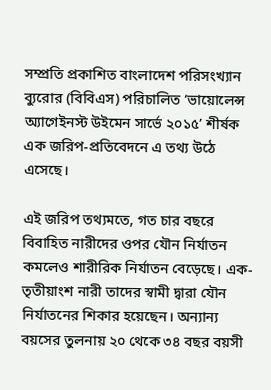সম্প্রতি প্রকাশিত বাংলাদেশ পরিসংখ্যান ব্যুরোর (বিবিএস) পরিচালিত ‘ভায়োলেন্স অ্যাগেইনস্ট উইমেন সার্ভে ২০১৫’ শীর্ষক এক জরিপ-প্রতিবেদনে এ তথ্য উঠে এসেছে।

এই জরিপ তথ্যমতে, গত চার বছরে বিবাহিত নারীদের ওপর যৌন নির্যাতন কমলেও শারীরিক নির্যাতন বেড়েছে। এক-তৃতীয়াংশ নারী তাদের স্বামী দ্বারা যৌন নির্যাতনের শিকার হয়েছেন। অন্যান্য বয়সের তুলনায় ২০ থেকে ৩৪ বছর বয়সী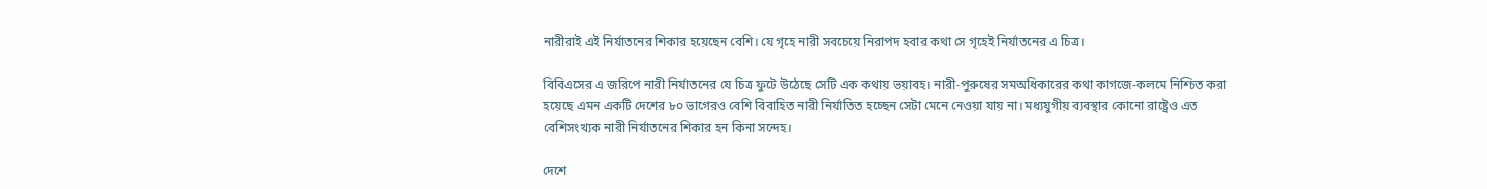নারীরাই এই নির্যাতনের শিকার হয়েছেন বেশি। যে গৃহে নারী সবচেয়ে নিরাপদ হবার কথা সে গৃহেই নির্যাতনের এ চিত্র।

বিবিএসের এ জরিপে নারী নির্যাতনের যে চিত্র ফুটে উঠেছে সেটি এক কথায় ভয়াবহ। নারী-পুরুষের সমঅধিকারের কথা কাগজে-কলমে নিশ্চিত করা হয়েছে এমন একটি দেশের ৮০ ভাগেরও বেশি বিবাহিত নারী নির্যাতিত হচ্ছেন সেটা মেনে নেওয়া যায় না। মধ্যযুগীয় ব্যবস্থার কোনো রাষ্ট্রেও এত বেশিসংখ্যক নারী নির্যাতনের শিকার হন কিনা সন্দেহ।

দেশে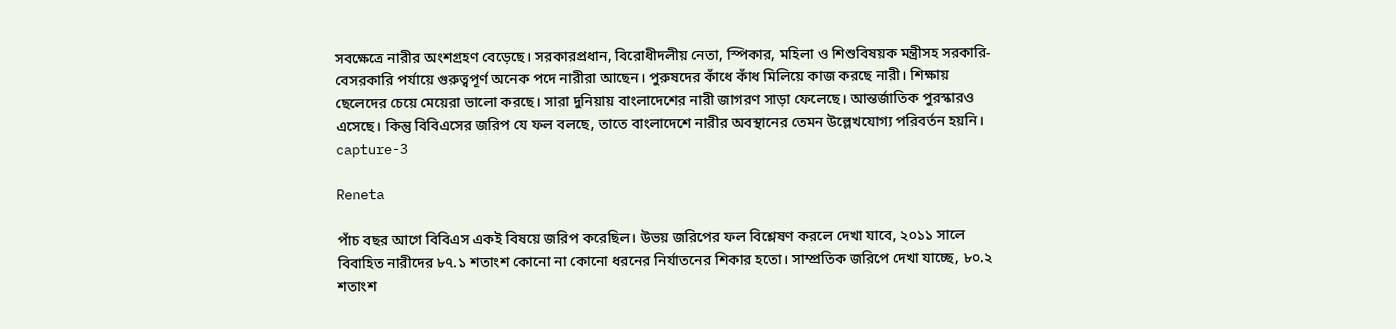সবক্ষেত্রে নারীর অংশগ্রহণ বেড়েছে। সরকারপ্রধান, বিরোধীদলীয় নেতা, স্পিকার, মহিলা ও শিশুবিষয়ক মন্ত্রীসহ সরকারি-বেসরকারি পর্যায়ে গুরুত্বপূর্ণ অনেক পদে নারীরা আছেন। পুরুষদের কাঁধে কাঁধ মিলিয়ে কাজ করছে নারী। শিক্ষায় ছেলেদের চেয়ে মেয়েরা ভালো করছে। সারা দুনিয়ায় বাংলাদেশের নারী জাগরণ সাড়া ফেলেছে। আন্তর্জাতিক পুরস্কারও এসেছে। কিন্তু বিবিএসের জরিপ যে ফল বলছে, তাতে বাংলাদেশে নারীর অবস্থানের তেমন উল্লেখযোগ্য পরিবর্তন হয়নি। capture-3

Reneta

পাঁচ বছর আগে বিবিএস একই বিষয়ে জরিপ করেছিল। উভয় জরিপের ফল বিশ্লেষণ করলে দেখা যাবে, ২০১১ সালে বিবাহিত নারীদের ৮৭.১ শতাংশ কোনো না কোনো ধরনের নির্যাতনের শিকার হতো। সাম্প্রতিক জরিপে দেখা যাচ্ছে, ৮০.২ শতাংশ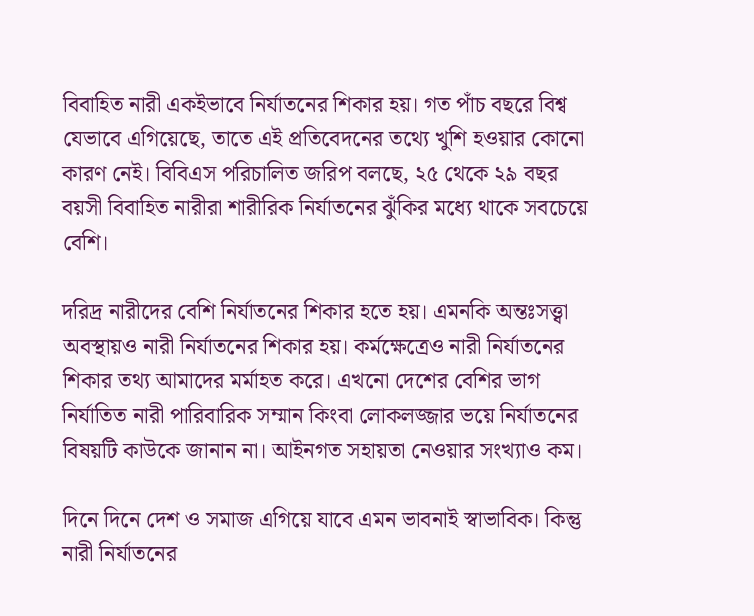বিবাহিত নারী একইভাবে নির্যাতনের শিকার হয়। গত পাঁচ বছরে বিশ্ব যেভাবে এগিয়েছে, তাতে এই প্রতিবেদনের তথ্যে খুশি হওয়ার কোনো কারণ নেই। বিবিএস পরিচালিত জরিপ বলছে, ২৫ থেকে ২৯ বছর বয়সী বিবাহিত নারীরা শারীরিক নির্যাতনের ঝুঁকির মধ্যে থাকে সবচেয়ে বেশি।

দরিদ্র নারীদের বেশি নির্যাতনের শিকার হতে হয়। এমনকি অন্তঃসত্ত্বা অবস্থায়ও নারী নির্যাতনের শিকার হয়। কর্মক্ষেত্রেও নারী নির্যাতনের শিকার তথ্য আমাদের মর্মাহত করে। এখনো দেশের বেশির ভাগ নির্যাতিত নারী পারিবারিক সম্মান কিংবা লোকলজ্জার ভয়ে নির্যাতনের বিষয়টি কাউকে জানান না। আইনগত সহায়তা নেওয়ার সংখ্যাও কম।

দিনে দিনে দেশ ও সমাজ এগিয়ে যাবে এমন ভাবনাই স্বাভাবিক। কিন্তু নারী নির্যাতনের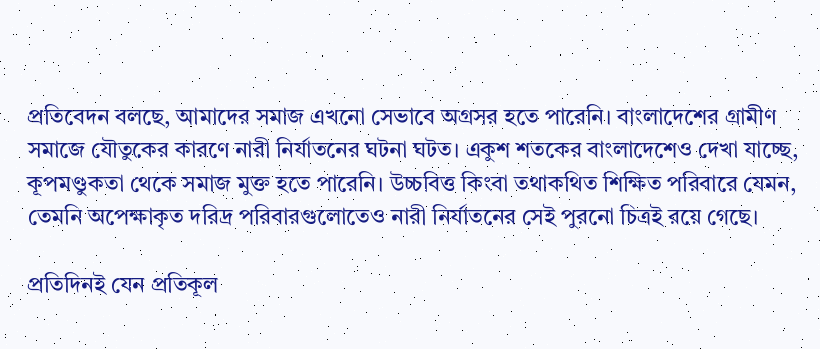প্রতিবেদন বলছে, আমাদের সমাজ এখনো সেভাবে অগ্রসর হতে পারেনি। বাংলাদেশের গ্রামীণ সমাজে যৌতুকের কারণে নারী নির্যাতনের ঘটনা ঘটত। একুশ শতকের বাংলাদেশেও দেখা যাচ্ছে, কূপমণ্ডুকতা থেকে সমাজ মুক্ত হতে পারেনি। উচ্চবিত্ত কিংবা তথাকথিত শিক্ষিত পরিবারে যেমন, তেমনি অপেক্ষাকৃত দরিদ্র পরিবারগুলোতেও নারী নির্যাতনের সেই পুরনো চিত্রই রয়ে গেছে।

প্রতিদিনই যেন প্রতিকূল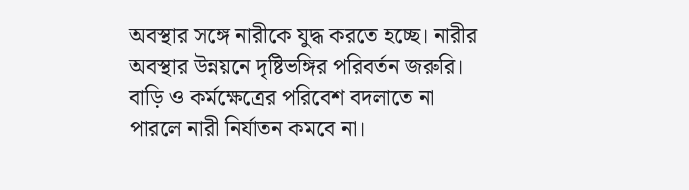অবস্থার সঙ্গে নারীকে যুদ্ধ করতে হচ্ছে। নারীর অবস্থার উন্নয়নে দৃষ্টিভঙ্গির পরিবর্তন জরুরি। বাড়ি ও কর্মক্ষেত্রের পরিবেশ বদলাতে না পারলে নারী নির্যাতন কমবে না।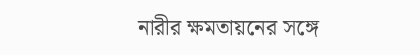নারীর ক্ষমতায়নের সঙ্গে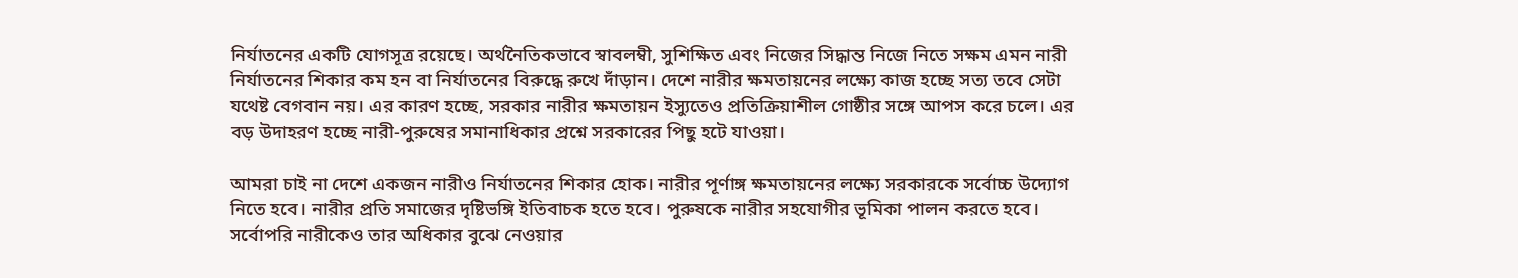নির্যাতনের একটি যোগসূত্র রয়েছে। অর্থনৈতিকভাবে স্বাবলম্বী, সুশিক্ষিত এবং নিজের সিদ্ধান্ত নিজে নিতে সক্ষম এমন নারী নির্যাতনের শিকার কম হন বা নির্যাতনের বিরুদ্ধে রুখে দাঁড়ান। দেশে নারীর ক্ষমতায়নের লক্ষ্যে কাজ হচ্ছে সত্য তবে সেটা যথেষ্ট বেগবান নয়। এর কারণ হচ্ছে, সরকার নারীর ক্ষমতায়ন ইস্যুতেও প্রতিক্রিয়াশীল গোষ্ঠীর সঙ্গে আপস করে চলে। এর বড় উদাহরণ হচ্ছে নারী-পুরুষের সমানাধিকার প্রশ্নে সরকারের পিছু হটে যাওয়া।

আমরা চাই না দেশে একজন নারীও নির্যাতনের শিকার হোক। নারীর পূর্ণাঙ্গ ক্ষমতায়নের লক্ষ্যে সরকারকে সর্বোচ্চ উদ্যোগ নিতে হবে। নারীর প্রতি সমাজের দৃষ্টিভঙ্গি ইতিবাচক হতে হবে। পুরুষকে নারীর সহযোগীর ভূমিকা পালন করতে হবে। সর্বোপরি নারীকেও তার অধিকার বুঝে নেওয়ার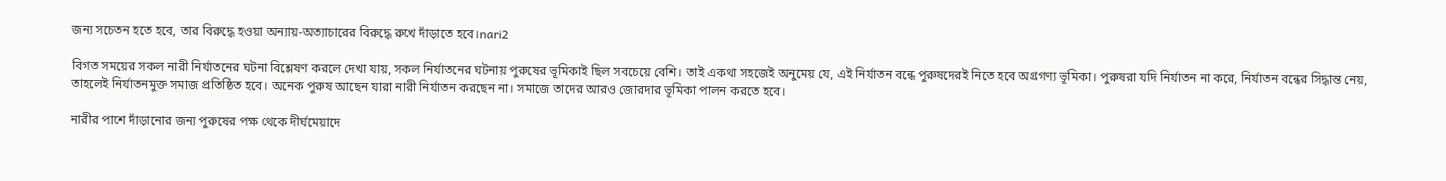জন্য সচেতন হতে হবে, তার বিরুদ্ধে হওয়া অন্যায়-অত্যাচারের বিরুদ্ধে রুখে দাঁড়াতে হবে।nari2

বিগত সময়ের সকল নারী নির্যাতনের ঘটনা বিশ্লেষণ করলে দেখা যায়, সকল নির্যাতনের ঘটনায় পুরুষের ভূমিকাই ছিল সবচেয়ে বেশি। তাই একথা সহজেই অনুমেয় যে, এই নির্যাতন বন্ধে পুরুষদেরই নিতে হবে অগ্রগণ্য ভূমিকা। পুরুষরা যদি নির্যাতন না করে, নির্যাতন বন্ধের সিদ্ধান্ত নেয়, তাহলেই নির্যাতনমুক্ত সমাজ প্রতিষ্ঠিত হবে। অনেক পুরুষ আছেন যারা নারী নির্যাতন করছেন না। সমাজে তাদের আরও জোরদার ভূমিকা পালন করতে হবে।

নারীর পাশে দাঁড়ানোর জন্য পুরুষের পক্ষ থেকে দীর্ঘমেয়াদে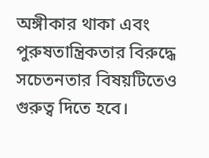অঙ্গীকার থাকা এবং পুরুষতান্ত্রিকতার বিরুদ্ধে সচেতনতার বিষয়টিতেও গুরুত্ব দিতে হবে।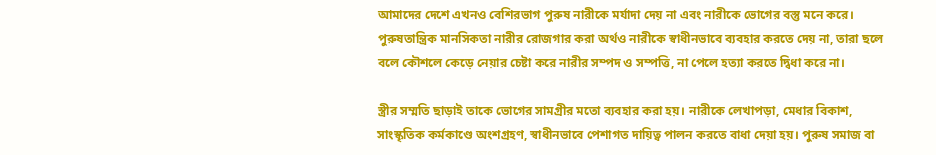আমাদের দেশে এখনও বেশিরভাগ পুরুষ নারীকে মর্যাদা দেয় না এবং নারীকে ভোগের বস্তু মনে করে। পুরুষতান্ত্রিক মানসিকতা নারীর রোজগার করা অর্থও নারীকে স্বাধীনভাবে ব্যবহার করতে দেয় না, তারা ছলে বলে কৌশলে কেড়ে নেয়ার চেষ্টা করে নারীর সম্পদ ও সম্পত্তি, না পেলে হত্যা করতে দ্বিধা করে না।

স্ত্রীর সম্মতি ছাড়াই তাকে ভোগের সামগ্রীর মতো ব্যবহার করা হয়। নারীকে লেখাপড়া, মেধার বিকাশ, সাংস্কৃতিক কর্মকাণ্ডে অংশগ্রহণ, স্বাধীনভাবে পেশাগত দায়িত্ব পালন করতে বাধা দেয়া হয়। পুরুষ সমাজ বা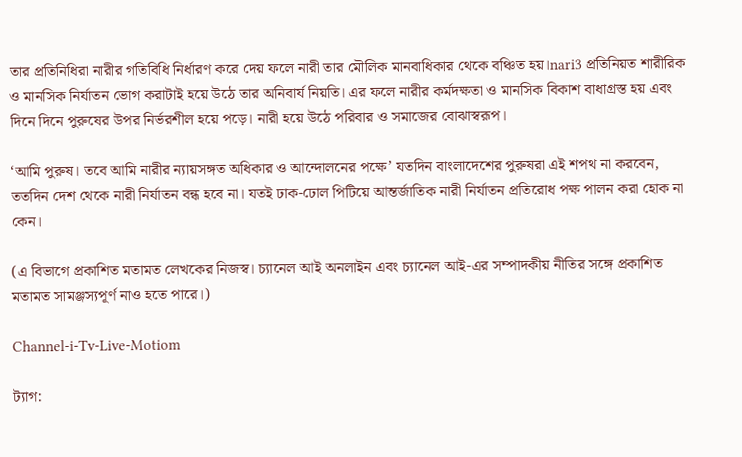তার প্রতিনিধিরা নারীর গতিবিধি নির্ধারণ করে দেয় ফলে নারী তার মৌলিক মানবাধিকার থেকে বঞ্চিত হয়।nari3 প্রতিনিয়ত শারীরিক ও মানসিক নির্যাতন ভোগ করাটাই হয়ে উঠে তার অনিবার্য নিয়তি। এর ফলে নারীর কর্মদক্ষতা ও মানসিক বিকাশ বাধাগ্রস্ত হয় এবং দিনে দিনে পুরুষের উপর নির্ভরশীল হয়ে পড়ে। নারী হয়ে উঠে পরিবার ও সমাজের বোঝাস্বরূপ।

‘আমি পুরুষ। তবে আমি নারীর ন্যায়সঙ্গত অধিকার ও আন্দোলনের পক্ষে’ যতদিন বাংলাদেশের পুরুষরা এই শপথ না করবেন, ততদিন দেশ থেকে নারী নির্যাতন বন্ধ হবে না। যতই ঢাক-ঢোল পিটিয়ে আন্তর্জাতিক নারী নির্যাতন প্রতিরোধ পক্ষ পালন করা হোক না কেন।

(এ বিভাগে প্রকাশিত মতামত লেখকের নিজস্ব। চ্যানেল আই অনলাইন এবং চ্যানেল আই-এর সম্পাদকীয় নীতির সঙ্গে প্রকাশিত মতামত সামঞ্জস্যপূর্ণ নাও হতে পারে।)

Channel-i-Tv-Live-Motiom

ট্যাগ: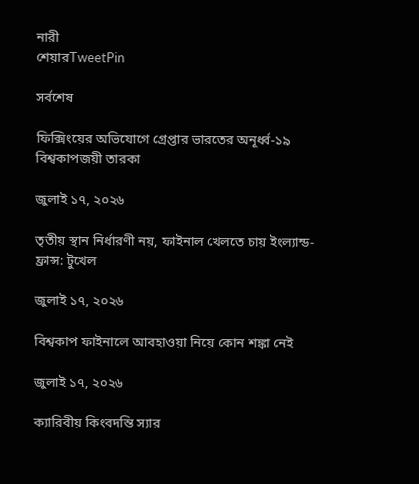নারী
শেয়ারTweetPin

সর্বশেষ

ফিক্সিংয়ের অভিযোগে গ্রেপ্তার ভারতের অনূর্ধ্ব-১৯ বিশ্বকাপজয়ী তারকা

জুলাই ১৭, ২০২৬

তৃতীয় স্থান নির্ধারণী নয়, ফাইনাল খেলতে চায় ইংল্যান্ড-ফ্রান্স: টুখেল

জুলাই ১৭, ২০২৬

বিশ্বকাপ ফাইনালে আবহাওয়া নিয়ে কোন শঙ্কা নেই

জুলাই ১৭, ২০২৬

ক্যারিবীয় কিংবদন্তি স্যার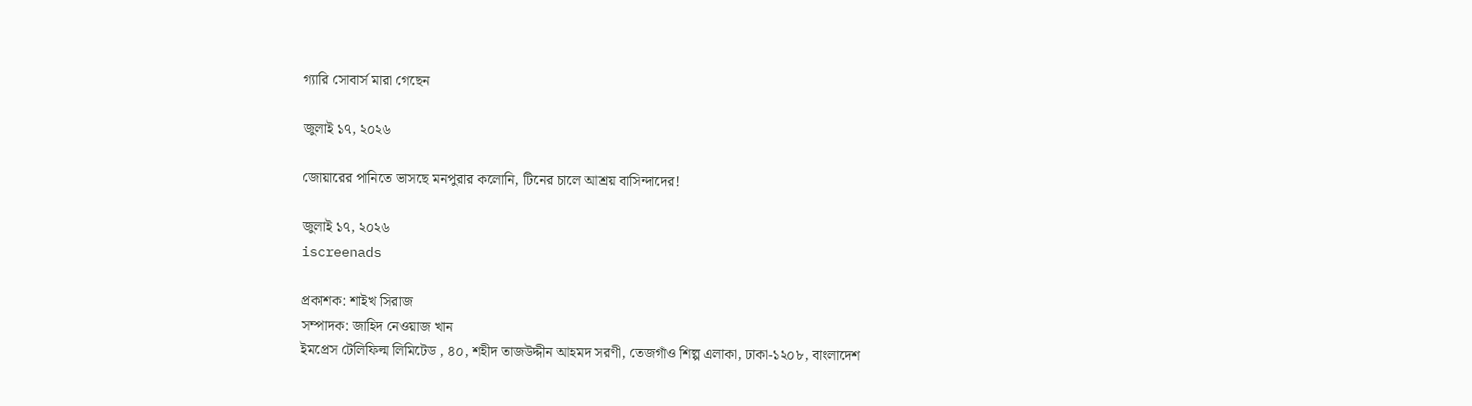গ্যারি সোবার্স মারা গেছেন

জুলাই ১৭, ২০২৬

জোয়ারের পানিতে ভাসছে মনপুরার কলোনি, টিনের চালে আশ্রয় বাসিন্দাদের!

জুলাই ১৭, ২০২৬
iscreenads

প্রকাশক: শাইখ সিরাজ
সম্পাদক: জাহিদ নেওয়াজ খান
ইমপ্রেস টেলিফিল্ম লিমিটেড , ৪০, শহীদ তাজউদ্দীন আহমদ সরণী, তেজগাঁও শিল্প এলাকা, ঢাকা-১২০৮, বাংলাদেশ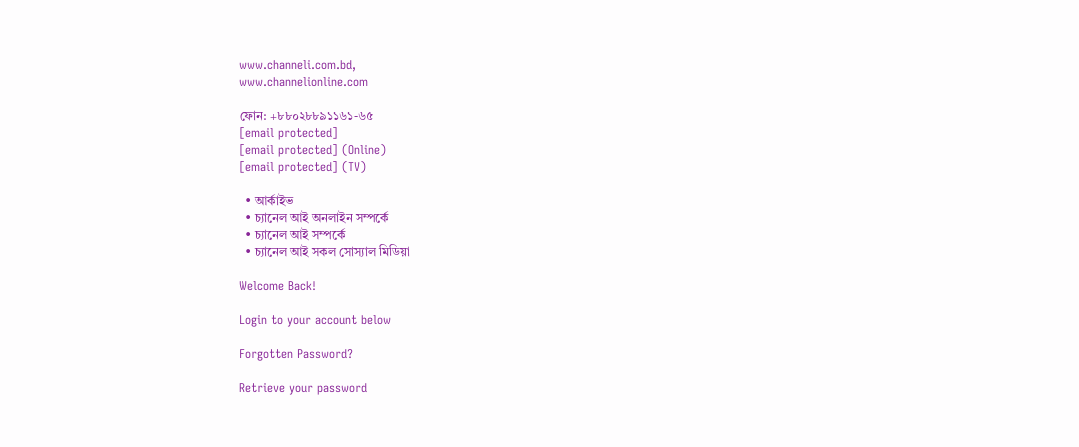www.channeli.com.bd,
www.channelionline.com

ফোন: +৮৮০২৮৮৯১১৬১-৬৫
[email protected]
[email protected] (Online)
[email protected] (TV)

  • আর্কাইভ
  • চ্যানেল আই অনলাইন সম্পর্কে
  • চ্যানেল আই সম্পর্কে
  • চ্যানেল আই সকল সোস্যাল মিডিয়া

Welcome Back!

Login to your account below

Forgotten Password?

Retrieve your password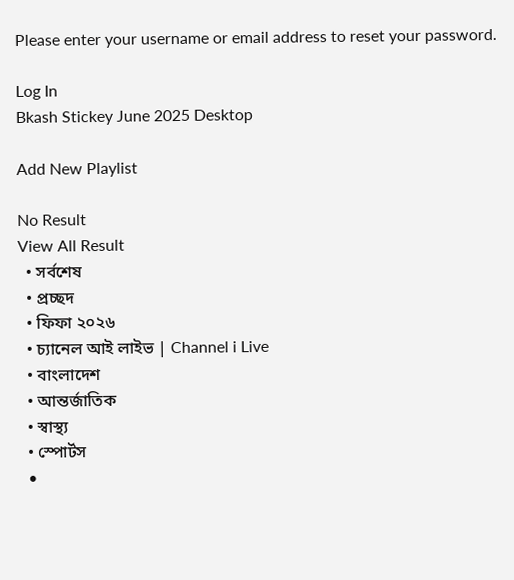Please enter your username or email address to reset your password.

Log In
Bkash Stickey June 2025 Desktop

Add New Playlist

No Result
View All Result
  • সর্বশেষ
  • প্রচ্ছদ
  • ফিফা ২০২৬
  • চ্যানেল আই লাইভ | Channel i Live
  • বাংলাদেশ
  • আন্তর্জাতিক
  • স্বাস্থ্য
  • স্পোর্টস
  •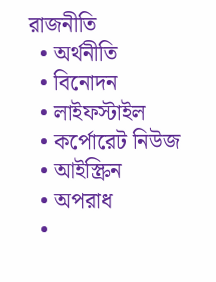রাজনীতি
  • অর্থনীতি
  • বিনোদন
  • লাইফস্টাইল
  • কর্পোরেট নিউজ
  • আইস্ক্রিন
  • অপরাধ
  •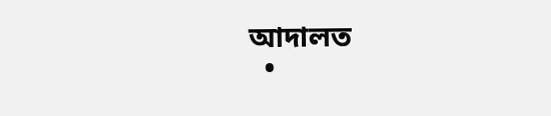আদালত
  •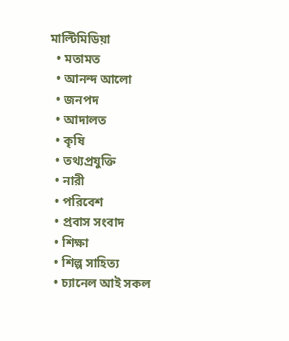মাল্টিমিডিয়া
  • মতামত
  • আনন্দ আলো
  • জনপদ
  • আদালত
  • কৃষি
  • তথ্যপ্রযুক্তি
  • নারী
  • পরিবেশ
  • প্রবাস সংবাদ
  • শিক্ষা
  • শিল্প সাহিত্য
  • চ্যানেল আই সকল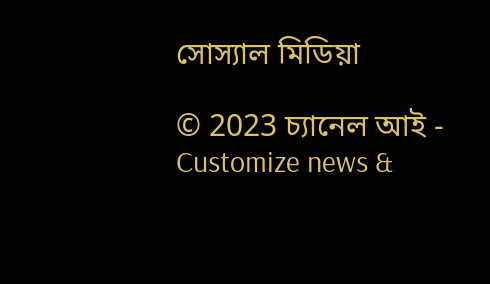সোস্যাল মিডিয়া

© 2023 চ্যানেল আই - Customize news &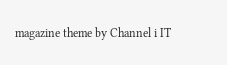magazine theme by Channel i IT